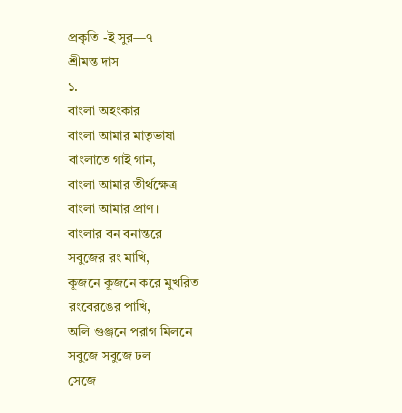প্রকৃতি -ই সুর—৭
শ্রীমন্ত দাস
১.
বাংলা অহংকার
বাংলা আমার মাতৃভাষা
বাংলাতে গাই গান,
বাংলা আমার তীর্থক্ষেত্র
বাংলা আমার প্রাণ।
বাংলার বন বনান্তরে
সবুজের রং মাখি,
কূজনে কূজনে করে মুখরিত
রংবেরঙের পাখি,
অলি গুঞ্জনে পরাগ মিলনে
সবুজে সবুজে ঢল
সেজে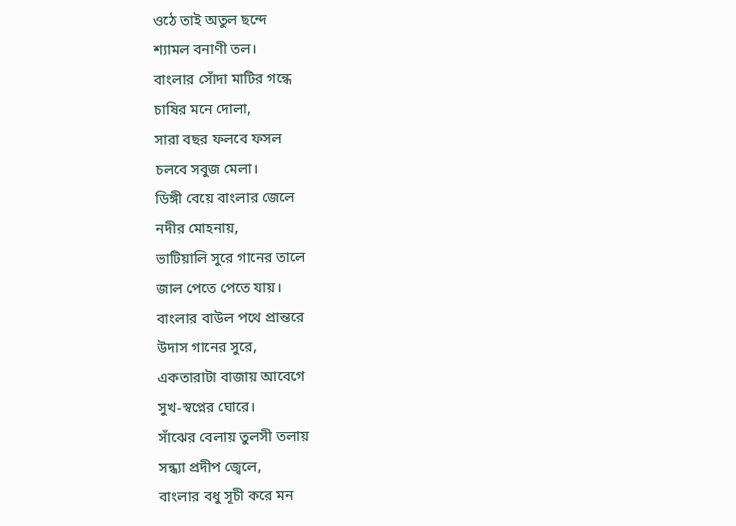ওঠে তাই অতুল ছন্দে
শ্যামল বনাণী তল।
বাংলার সোঁদা মাটির গন্ধে
চাষির মনে দোলা,
সারা বছর ফলবে ফসল
চলবে সবুজ মেলা।
ডিঙ্গী বেয়ে বাংলার জেলে
নদীর মোহনায়,
ভাটিয়ালি সুরে গানের তালে
জাল পেতে পেতে যায়।
বাংলার বাউল পথে প্রান্তরে
উদাস গানের সুরে,
একতারাটা বাজায় আবেগে
সুখ-স্বপ্নের ঘোরে।
সাঁঝের বেলায় তুলসী তলায়
সন্ধ্যা প্রদীপ জ্বেলে,
বাংলার বধু সূচী করে মন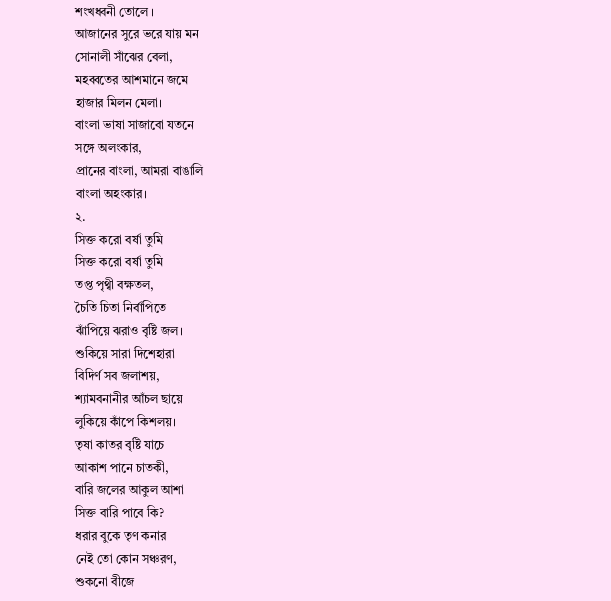শংখধ্বনী তোলে ।
আজানের সুরে ভরে যায় মন
সোনালী সাঁঝের বেলা,
মহব্বতের আশমানে জমে
হাজার মিলন মেলা।
বাংলা ভাষা সাজাবো যতনে
সঙ্গে অলংকার,
প্রানের বাংলা, আমরা বাঙালি
বাংলা অহংকার।
২.
সিক্ত করো বর্ষা তুমি
সিক্ত করো বর্ষা তুমি
তপ্ত পৃথ্বী বক্ষতল,
চৈতি চিতা নির্বাপিতে
ঝাঁপিয়ে ঝরাও বৃষ্টি জল।
শুকিয়ে সারা দিশেহারা
বিদির্ণ সব জলাশয়,
শ্যামবনানীর আঁচল ছায়ে
লুকিয়ে কাঁপে কিশলয়।
তৃষা কাতর বৃষ্টি যাচে
আকাশ পানে চাতকী,
বারি জলের আকুল আশা
সিক্ত বারি পাবে কি?
ধরার বুকে তৃণ কনার
নেই তো কোন সঞ্চরণ,
শুকনো বীজে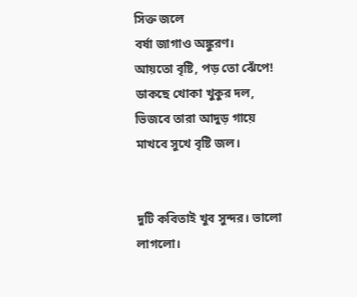সিক্ত জলে
বর্ষা জাগাও অঙ্কুরণ।
আয়তো বৃষ্টি, পড় তো ঝেঁপে!
ডাকছে খোকা খুকুর দল,
ভিজবে তারা আদুড় গায়ে
মাখবে সুখে বৃষ্টি জল।


দুটি কবিতাই খুব সুন্দর। ভালো লাগলো।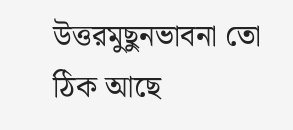উত্তরমুছুনভাবনা তো ঠিক আছে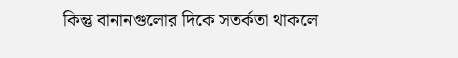কিন্তু বানানগুলোর দিকে সতর্কতা থাকলে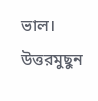ভাল।
উত্তরমুছুন